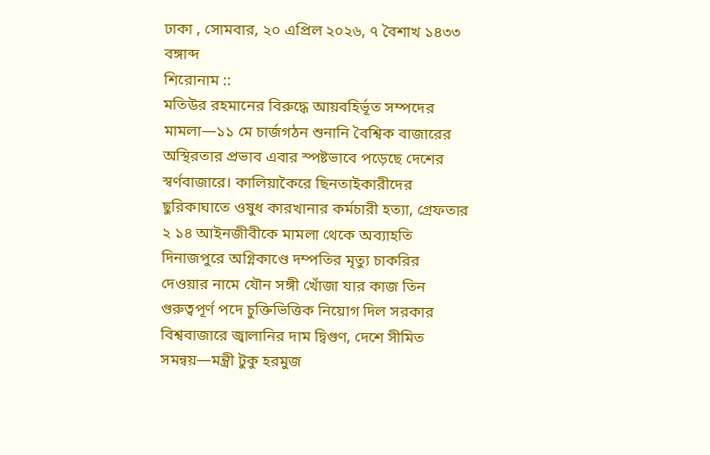ঢাকা , সোমবার, ২০ এপ্রিল ২০২৬, ৭ বৈশাখ ১৪৩৩ বঙ্গাব্দ
শিরোনাম ::
মতিউর রহমানের বিরুদ্ধে আয়বহির্ভূত সম্পদের মামলা—১১ মে চার্জগঠন শুনানি বৈশ্বিক বাজারের অস্থিরতার প্রভাব এবার স্পষ্টভাবে পড়েছে দেশের স্বর্ণবাজারে। কালিয়াকৈরে ছিনতাইকারীদের ছুরিকাঘাতে ওষুধ কারখানার কর্মচারী হত্যা, গ্রেফতার ২ ১৪ আইনজীবীকে মামলা থেকে অব্যাহতি  দিনাজপুরে অগ্নিকাণ্ডে দম্পতির মৃত্যু চাকরির দেওয়ার নামে যৌন সঙ্গী খোঁজা যার কাজ তিন গুরুত্বপূর্ণ পদে চুক্তিভিত্তিক নিয়োগ দিল সরকার বিশ্ববাজারে জ্বালানির দাম দ্বিগুণ, দেশে সীমিত সমন্বয়—মন্ত্রী টুকু হরমুজ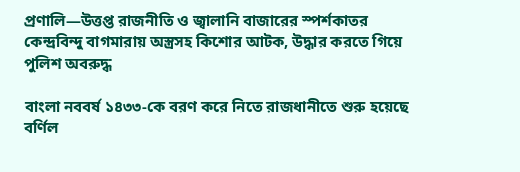প্রণালি—উত্তপ্ত রাজনীতি ও জ্বালানি বাজারের স্পর্শকাতর কেন্দ্রবিন্দু বাগমারায় অস্ত্রসহ কিশোর আটক, উদ্ধার করতে গিয়ে পুলিশ অবরুদ্ধ

বাংলা নববর্ষ ১৪৩৩-কে বরণ করে নিতে রাজধানীতে শুরু হয়েছে বর্ণিল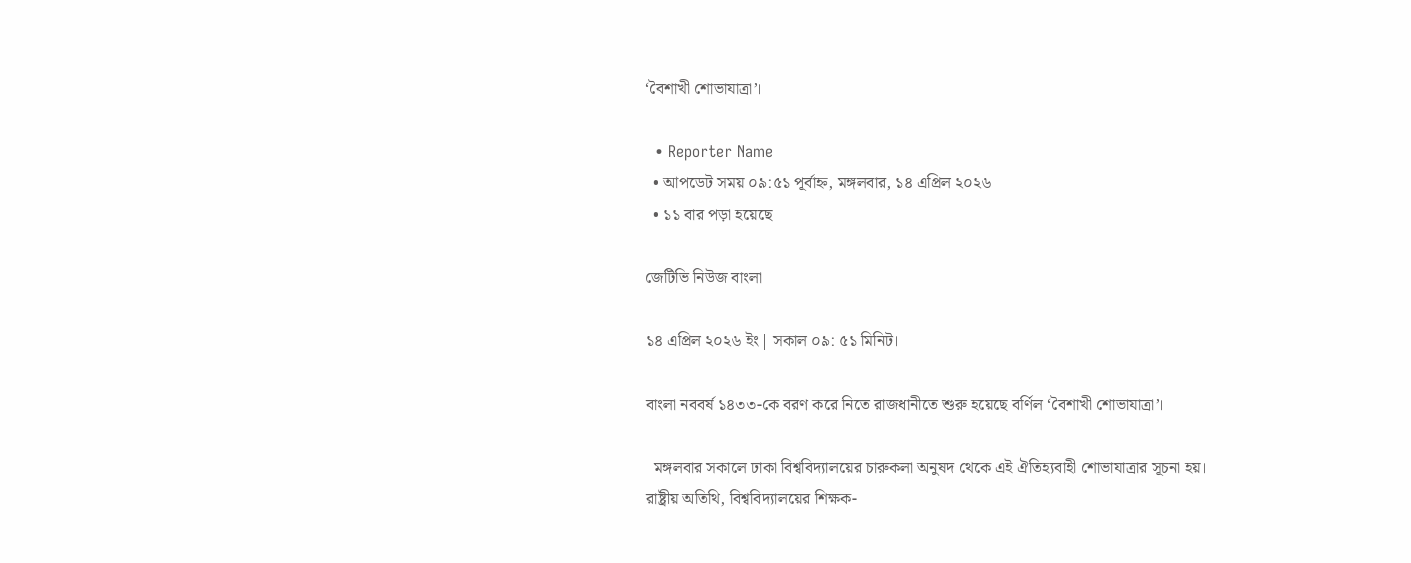‘বৈশাখী শোভাযাত্রা’।

  • Reporter Name
  • আপডেট সময় ০৯:৫১ পূর্বাহ্ন, মঙ্গলবার, ১৪ এপ্রিল ২০২৬
  • ১১ বার পড়া হয়েছে

জেটিভি নিউজ বাংলা

১৪ এপ্রিল ২০২৬ ইং| সকাল ০৯: ৫১ মিনিট।

বাংলা নববর্ষ ১৪৩৩-কে বরণ করে নিতে রাজধানীতে শুরু হয়েছে বর্ণিল ‘বৈশাখী শোভাযাত্রা’।

  মঙ্গলবার সকালে ঢাকা বিশ্ববিদ্যালয়ের চারুকলা অনুষদ থেকে এই ঐতিহ্যবাহী শোভাযাত্রার সূচনা হয়। রাষ্ট্রীয় অতিথি, বিশ্ববিদ্যালয়ের শিক্ষক-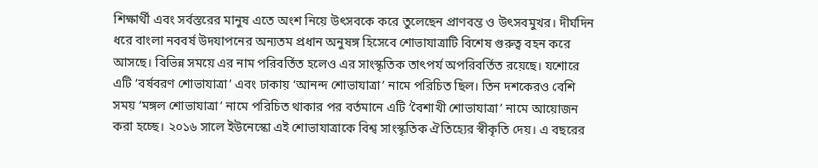শিক্ষার্থী এবং সর্বস্তরের মানুষ এতে অংশ নিয়ে উৎসবকে করে তুলেছেন প্রাণবন্ত ও উৎসবমুখর। দীর্ঘদিন ধরে বাংলা নববর্ষ উদযাপনের অন্যতম প্রধান অনুষঙ্গ হিসেবে শোভাযাত্রাটি বিশেষ গুরুত্ব বহন করে আসছে। বিভিন্ন সময়ে এর নাম পরিবর্তিত হলেও এর সাংস্কৃতিক তাৎপর্য অপরিবর্তিত রয়েছে। যশোরে এটি ‘বর্ষবরণ শোভাযাত্রা’ এবং ঢাকায় ‘আনন্দ শোভাযাত্রা’ নামে পরিচিত ছিল। তিন দশকেরও বেশি সময় ‘মঙ্গল শোভাযাত্রা’ নামে পরিচিত থাকার পর বর্তমানে এটি ‘বৈশাখী শোভাযাত্রা’ নামে আয়োজন করা হচ্ছে। ২০১৬ সালে ইউনেস্কো এই শোভাযাত্রাকে বিশ্ব সাংস্কৃতিক ঐতিহ্যের স্বীকৃতি দেয়। এ বছরের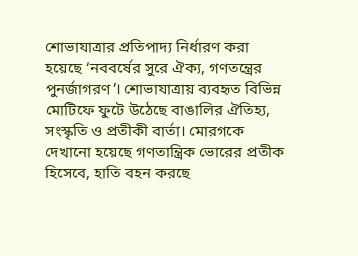শোভাযাত্রার প্রতিপাদ্য নির্ধারণ করা হয়েছে ‘নববর্ষের সুরে ঐক্য, গণতন্ত্রের পুনর্জাগরণ’। শোভাযাত্রায় ব্যবহৃত বিভিন্ন মোটিফে ফুটে উঠেছে বাঙালির ঐতিহ্য, সংস্কৃতি ও প্রতীকী বার্তা। মোরগকে দেখানো হয়েছে গণতান্ত্রিক ভোরের প্রতীক হিসেবে, হাতি বহন করছে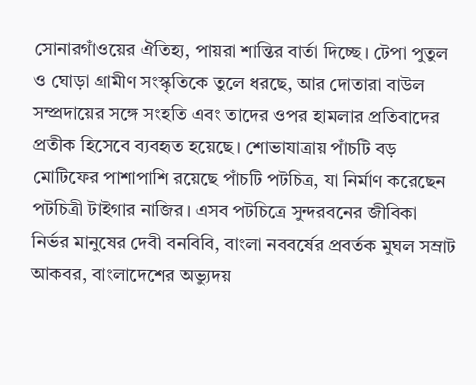সোনারগাঁওয়ের ঐতিহ্য, পায়রা শান্তির বার্তা দিচ্ছে। টেপা পুতুল ও ঘোড়া গ্রামীণ সংস্কৃতিকে তুলে ধরছে, আর দোতারা বাউল সম্প্রদায়ের সঙ্গে সংহতি এবং তাদের ওপর হামলার প্রতিবাদের প্রতীক হিসেবে ব্যবহৃত হয়েছে। শোভাযাত্রায় পাঁচটি বড় মোটিফের পাশাপাশি রয়েছে পাঁচটি পটচিত্র, যা নির্মাণ করেছেন পটচিত্রী টাইগার নাজির। এসব পটচিত্রে সুন্দরবনের জীবিকা নির্ভর মানুষের দেবী বনবিবি, বাংলা নববর্ষের প্রবর্তক মুঘল সম্রাট আকবর, বাংলাদেশের অভ্যুদয়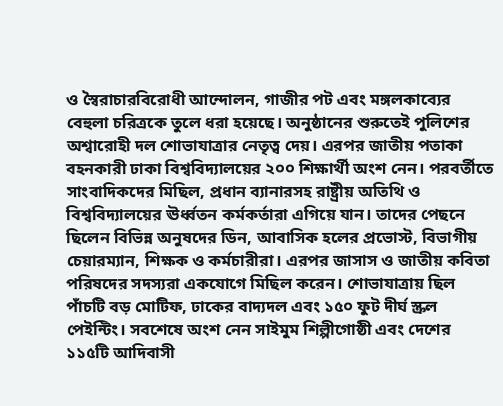ও স্বৈরাচারবিরোধী আন্দোলন, গাজীর পট এবং মঙ্গলকাব্যের বেহুলা চরিত্রকে তুলে ধরা হয়েছে। অনুষ্ঠানের শুরুতেই পুলিশের অশ্বারোহী দল শোভাযাত্রার নেতৃত্ব দেয়। এরপর জাতীয় পতাকা বহনকারী ঢাকা বিশ্ববিদ্যালয়ের ২০০ শিক্ষার্থী অংশ নেন। পরবর্তীতে সাংবাদিকদের মিছিল, প্রধান ব্যানারসহ রাষ্ট্রীয় অতিথি ও বিশ্ববিদ্যালয়ের ঊর্ধ্বতন কর্মকর্তারা এগিয়ে যান। তাদের পেছনে ছিলেন বিভিন্ন অনুষদের ডিন, আবাসিক হলের প্রভোস্ট, বিভাগীয় চেয়ারম্যান, শিক্ষক ও কর্মচারীরা। এরপর জাসাস ও জাতীয় কবিতা পরিষদের সদস্যরা একযোগে মিছিল করেন। শোভাযাত্রায় ছিল পাঁচটি বড় মোটিফ, ঢাকের বাদ্যদল এবং ১৫০ ফুট দীর্ঘ স্ক্রল পেইন্টিং। সবশেষে অংশ নেন সাইমুম শিল্পীগোষ্ঠী এবং দেশের ১১৫টি আদিবাসী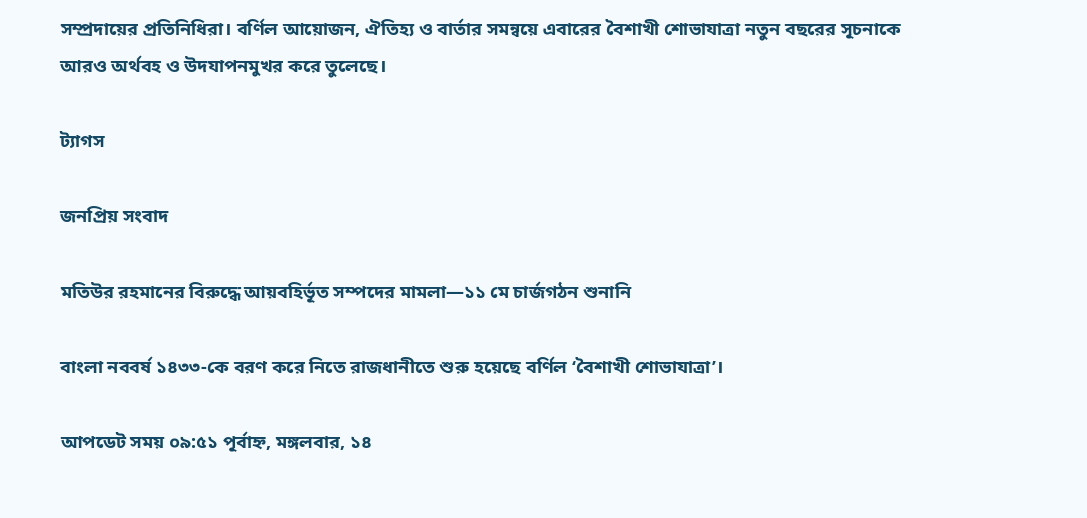সম্প্রদায়ের প্রতিনিধিরা। বর্ণিল আয়োজন, ঐতিহ্য ও বার্তার সমন্বয়ে এবারের বৈশাখী শোভাযাত্রা নতুন বছরের সূচনাকে আরও অর্থবহ ও উদযাপনমুখর করে তুলেছে।

ট্যাগস

জনপ্রিয় সংবাদ

মতিউর রহমানের বিরুদ্ধে আয়বহির্ভূত সম্পদের মামলা—১১ মে চার্জগঠন শুনানি

বাংলা নববর্ষ ১৪৩৩-কে বরণ করে নিতে রাজধানীতে শুরু হয়েছে বর্ণিল ‘বৈশাখী শোভাযাত্রা’।

আপডেট সময় ০৯:৫১ পূর্বাহ্ন, মঙ্গলবার, ১৪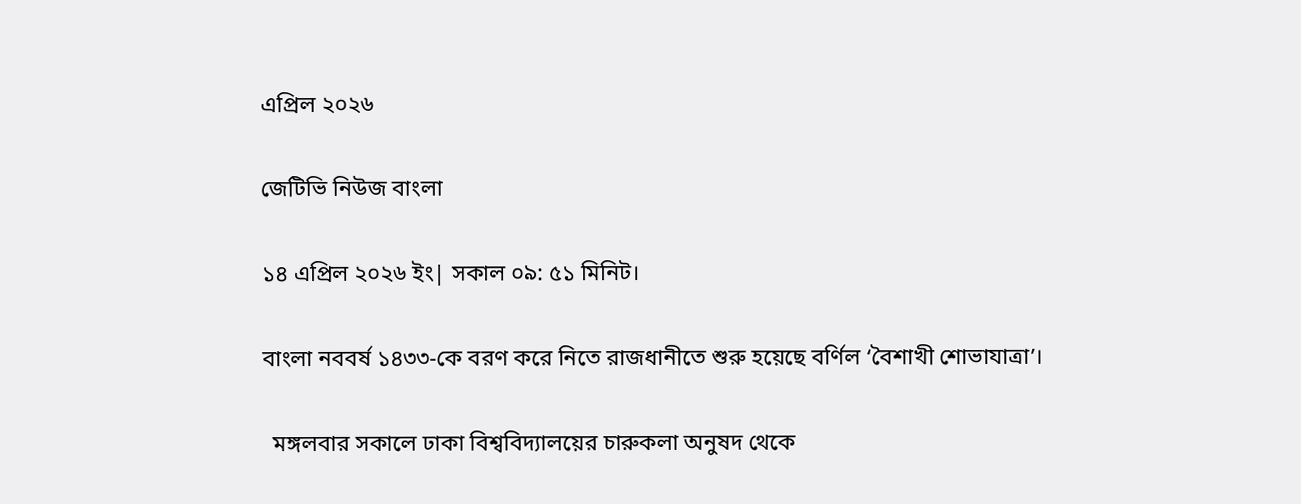এপ্রিল ২০২৬

জেটিভি নিউজ বাংলা

১৪ এপ্রিল ২০২৬ ইং| সকাল ০৯: ৫১ মিনিট।

বাংলা নববর্ষ ১৪৩৩-কে বরণ করে নিতে রাজধানীতে শুরু হয়েছে বর্ণিল ‘বৈশাখী শোভাযাত্রা’।

  মঙ্গলবার সকালে ঢাকা বিশ্ববিদ্যালয়ের চারুকলা অনুষদ থেকে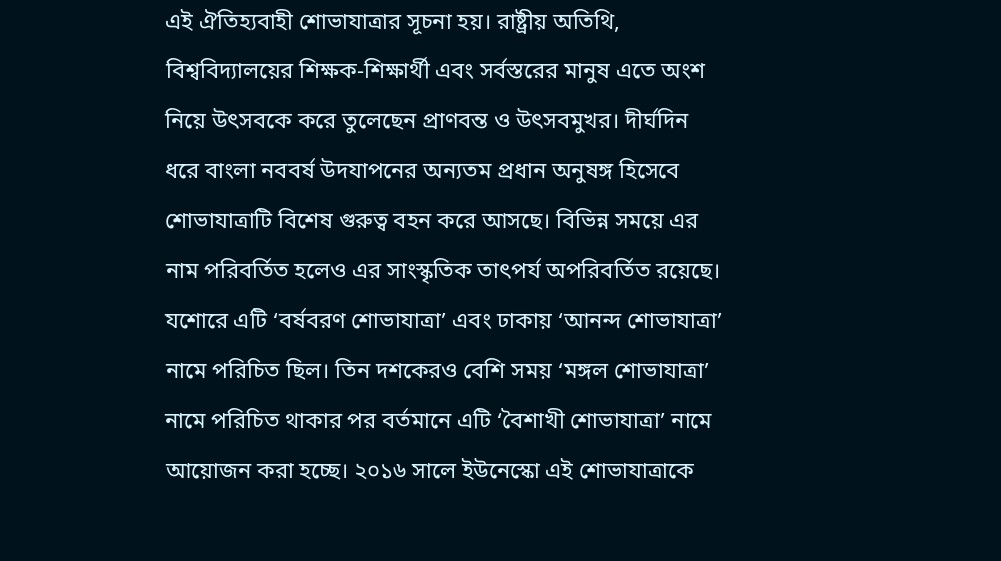এই ঐতিহ্যবাহী শোভাযাত্রার সূচনা হয়। রাষ্ট্রীয় অতিথি, বিশ্ববিদ্যালয়ের শিক্ষক-শিক্ষার্থী এবং সর্বস্তরের মানুষ এতে অংশ নিয়ে উৎসবকে করে তুলেছেন প্রাণবন্ত ও উৎসবমুখর। দীর্ঘদিন ধরে বাংলা নববর্ষ উদযাপনের অন্যতম প্রধান অনুষঙ্গ হিসেবে শোভাযাত্রাটি বিশেষ গুরুত্ব বহন করে আসছে। বিভিন্ন সময়ে এর নাম পরিবর্তিত হলেও এর সাংস্কৃতিক তাৎপর্য অপরিবর্তিত রয়েছে। যশোরে এটি ‘বর্ষবরণ শোভাযাত্রা’ এবং ঢাকায় ‘আনন্দ শোভাযাত্রা’ নামে পরিচিত ছিল। তিন দশকেরও বেশি সময় ‘মঙ্গল শোভাযাত্রা’ নামে পরিচিত থাকার পর বর্তমানে এটি ‘বৈশাখী শোভাযাত্রা’ নামে আয়োজন করা হচ্ছে। ২০১৬ সালে ইউনেস্কো এই শোভাযাত্রাকে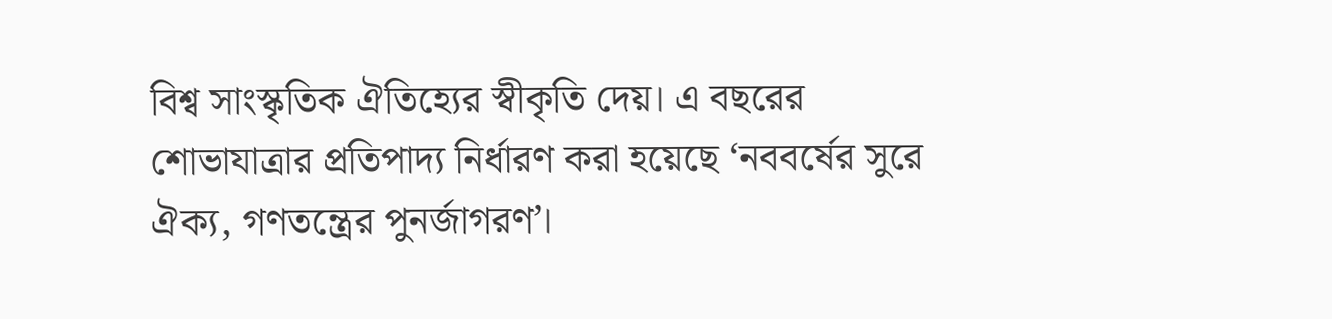বিশ্ব সাংস্কৃতিক ঐতিহ্যের স্বীকৃতি দেয়। এ বছরের শোভাযাত্রার প্রতিপাদ্য নির্ধারণ করা হয়েছে ‘নববর্ষের সুরে ঐক্য, গণতন্ত্রের পুনর্জাগরণ’।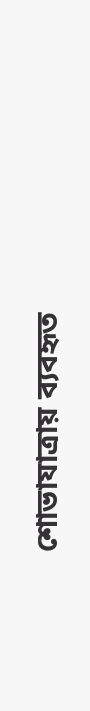শোভাযাত্রায় ব্যবহৃত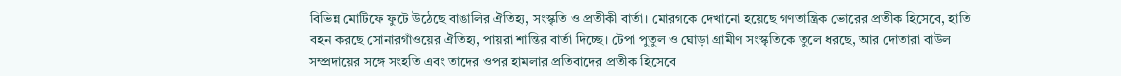বিভিন্ন মোটিফে ফুটে উঠেছে বাঙালির ঐতিহ্য, সংস্কৃতি ও প্রতীকী বার্তা। মোরগকে দেখানো হয়েছে গণতান্ত্রিক ভোরের প্রতীক হিসেবে, হাতি বহন করছে সোনারগাঁওয়ের ঐতিহ্য, পায়রা শান্তির বার্তা দিচ্ছে। টেপা পুতুল ও ঘোড়া গ্রামীণ সংস্কৃতিকে তুলে ধরছে, আর দোতারা বাউল সম্প্রদায়ের সঙ্গে সংহতি এবং তাদের ওপর হামলার প্রতিবাদের প্রতীক হিসেবে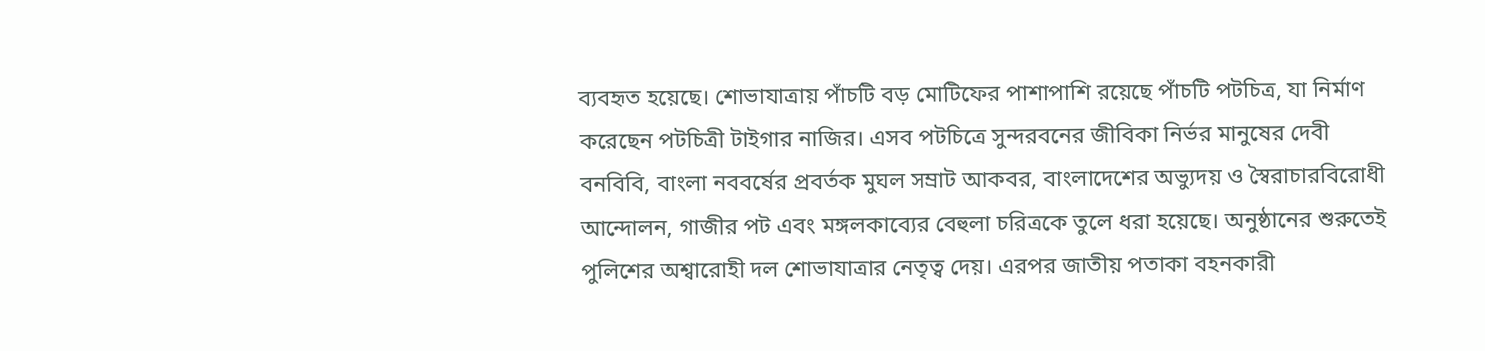ব্যবহৃত হয়েছে। শোভাযাত্রায় পাঁচটি বড় মোটিফের পাশাপাশি রয়েছে পাঁচটি পটচিত্র, যা নির্মাণ করেছেন পটচিত্রী টাইগার নাজির। এসব পটচিত্রে সুন্দরবনের জীবিকা নির্ভর মানুষের দেবী বনবিবি, বাংলা নববর্ষের প্রবর্তক মুঘল সম্রাট আকবর, বাংলাদেশের অভ্যুদয় ও স্বৈরাচারবিরোধী আন্দোলন, গাজীর পট এবং মঙ্গলকাব্যের বেহুলা চরিত্রকে তুলে ধরা হয়েছে। অনুষ্ঠানের শুরুতেই পুলিশের অশ্বারোহী দল শোভাযাত্রার নেতৃত্ব দেয়। এরপর জাতীয় পতাকা বহনকারী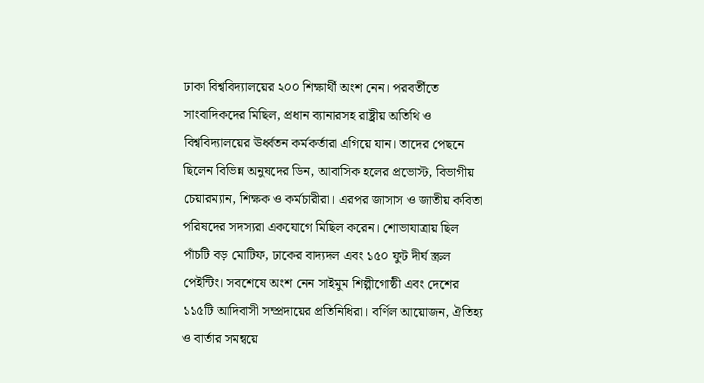ঢাকা বিশ্ববিদ্যালয়ের ২০০ শিক্ষার্থী অংশ নেন। পরবর্তীতে সাংবাদিকদের মিছিল, প্রধান ব্যানারসহ রাষ্ট্রীয় অতিথি ও বিশ্ববিদ্যালয়ের ঊর্ধ্বতন কর্মকর্তারা এগিয়ে যান। তাদের পেছনে ছিলেন বিভিন্ন অনুষদের ডিন, আবাসিক হলের প্রভোস্ট, বিভাগীয় চেয়ারম্যান, শিক্ষক ও কর্মচারীরা। এরপর জাসাস ও জাতীয় কবিতা পরিষদের সদস্যরা একযোগে মিছিল করেন। শোভাযাত্রায় ছিল পাঁচটি বড় মোটিফ, ঢাকের বাদ্যদল এবং ১৫০ ফুট দীর্ঘ স্ক্রল পেইন্টিং। সবশেষে অংশ নেন সাইমুম শিল্পীগোষ্ঠী এবং দেশের ১১৫টি আদিবাসী সম্প্রদায়ের প্রতিনিধিরা। বর্ণিল আয়োজন, ঐতিহ্য ও বার্তার সমন্বয়ে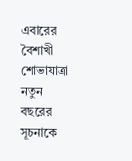এবারের বৈশাখী শোভাযাত্রা নতুন বছরের সূচনাকে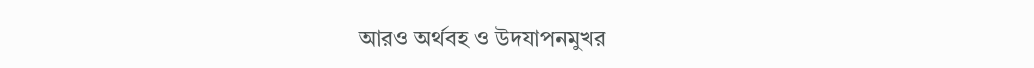আরও অর্থবহ ও উদযাপনমুখর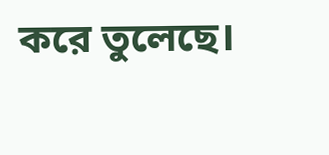করে তুলেছে।